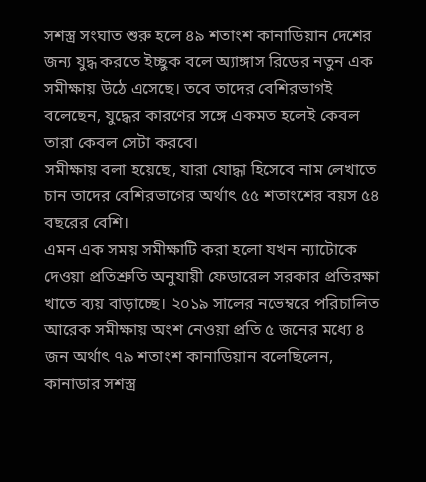সশস্ত্র সংঘাত শুরু হলে ৪৯ শতাংশ কানাডিয়ান দেশের জন্য যুদ্ধ করতে ইচ্ছুক বলে অ্যাঙ্গাস রিডের নতুন এক সমীক্ষায় উঠে এসেছে। তবে তাদের বেশিরভাগই বলেছেন, যুদ্ধের কারণের সঙ্গে একমত হলেই কেবল তারা কেবল সেটা করবে।
সমীক্ষায় বলা হয়েছে, যারা যোদ্ধা হিসেবে নাম লেখাতে চান তাদের বেশিরভাগের অর্থাৎ ৫৫ শতাংশের বয়স ৫৪ বছরের বেশি।
এমন এক সময় সমীক্ষাটি করা হলো যখন ন্যাটোকে দেওয়া প্রতিশ্রুতি অনুযায়ী ফেডারেল সরকার প্রতিরক্ষা খাতে ব্যয় বাড়াচ্ছে। ২০১৯ সালের নভেম্বরে পরিচালিত আরেক সমীক্ষায় অংশ নেওয়া প্রতি ৫ জনের মধ্যে ৪ জন অর্থাৎ ৭৯ শতাংশ কানাডিয়ান বলেছিলেন, কানাডার সশস্ত্র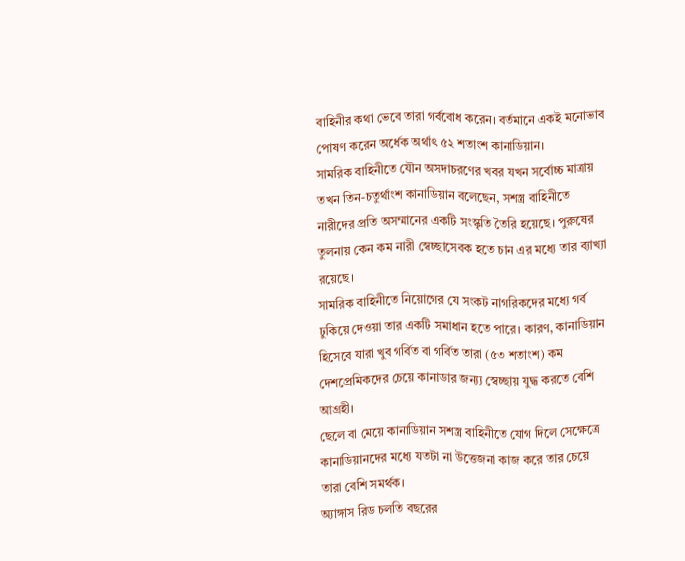বাহিনীর কথা ভেবে তারা গর্ববোধ করেন। বর্তমানে একই মনোভাব পোষণ করেন অর্ধেক অর্থাৎ ৫২ শতাংশ কানাডিয়ান।
সামরিক বাহিনীতে যৌন অসদাচরণের খবর যখন সর্বোচ্চ মাত্রায় তখন তিন-চতুর্থাংশ কানাডিয়ান বলেছেন, সশস্ত্র বাহিনীতে নারীদের প্রতি অসম্মানের একটি সংস্কৃতি তৈরি হয়েছে। পুরুষের তুলনায় কেন কম নারী স্বেচ্ছাসেবক হতে চান এর মধ্যে তার ব্যাখ্যা রয়েছে।
সামরিক বাহিনীতে নিয়োগের যে সংকট নাগরিকদের মধ্যে গর্ব ঢুকিয়ে দেওয়া তার একটি সমাধান হতে পারে। কারণ, কানাডিয়ান হিসেবে যারা খুব গর্বিত বা গর্বিত তারা (৫৩ শতাংশ) কম দেশপ্রেমিকদের চেয়ে কানাডার জন্য্য স্বেচ্ছায় যুদ্ধ করতে বেশি আগ্রহী।
ছেলে বা মেয়ে কানাডিয়ান সশস্ত্র বাহিনীতে যোগ দিলে সেক্ষেত্রে কানাডিয়ানদের মধ্যে যতটা না উত্তেজনা কাজ করে তার চেয়ে তারা বেশি সমর্থক।
অ্যাঙ্গাস রিড চলতি বছরের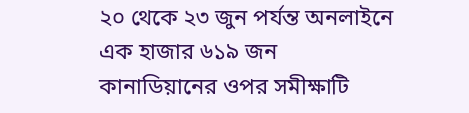২০ থেকে ২৩ জুন পর্যন্ত অনলাইনে এক হাজার ৬১৯ জন কানাডিয়ানের ওপর সমীক্ষাটি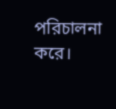পরিচালনা করে।